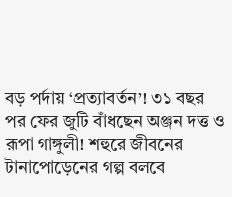বড় পর্দায় ‘প্রত্যাবর্তন’! ৩১ বছর পর ফের জুটি বাঁধছেন অঞ্জন দত্ত ও রূপা গাঙ্গুলী! শহুরে জীবনের টানাপোড়েনের গল্প বলবে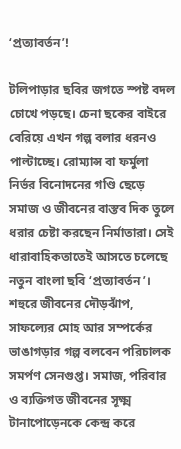‘প্রত্যাবর্তন’!

টলিপাড়ার ছবির জগতে স্পষ্ট বদল চোখে পড়ছে। চেনা ছকের বাইরে বেরিয়ে এখন গল্প বলার ধরনও পাল্টাচ্ছে। রোম্যান্স বা ফর্মুলা নির্ভর বিনোদনের গণ্ডি ছেড়ে সমাজ ও জীবনের বাস্তব দিক তুলে ধরার চেষ্টা করছেন নির্মাতারা। সেই ধারাবাহিকতাতেই আসতে চলেছে নতুন বাংলা ছবি ‘প্রত্যাবর্তন’। শহুরে জীবনের দৌড়ঝাঁপ, সাফল্যের মোহ আর সম্পর্কের ভাঙাগড়ার গল্প বলবেন পরিচালক সমর্পণ সেনগুপ্ত। সমাজ, পরিবার ও ব্যক্তিগত জীবনের সূক্ষ্ম টানাপোড়েনকে কেন্দ্র করে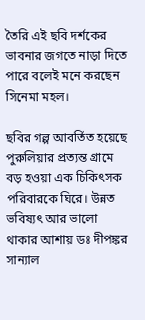তৈরি এই ছবি দর্শকের ভাবনার জগতে নাড়া দিতে পারে বলেই মনে করছেন সিনেমা মহল।

ছবির গল্প আবর্তিত হয়েছে পুরুলিয়ার প্রত্যন্ত গ্রামে বড় হওয়া এক চিকিৎসক পরিবারকে ঘিরে। উন্নত ভবিষ্যৎ আর ভালো থাকার আশায় ডঃ দীপঙ্কর সান্যাল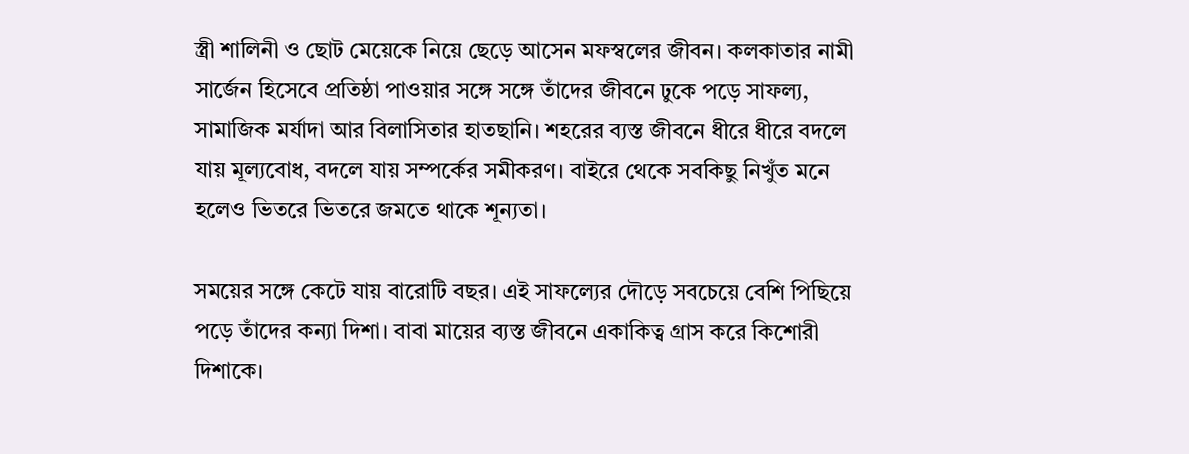স্ত্রী শালিনী ও ছোট মেয়েকে নিয়ে ছেড়ে আসেন মফস্বলের জীবন। কলকাতার নামী সার্জেন হিসেবে প্রতিষ্ঠা পাওয়ার সঙ্গে সঙ্গে তাঁদের জীবনে ঢুকে পড়ে সাফল্য, সামাজিক মর্যাদা আর বিলাসিতার হাতছানি। শহরের ব্যস্ত জীবনে ধীরে ধীরে বদলে যায় মূল্যবোধ, বদলে যায় সম্পর্কের সমীকরণ। বাইরে থেকে সবকিছু নিখুঁত মনে হলেও ভিতরে ভিতরে জমতে থাকে শূন্যতা।

সময়ের সঙ্গে কেটে যায় বারোটি বছর। এই সাফল্যের দৌড়ে সবচেয়ে বেশি পিছিয়ে পড়ে তাঁদের কন্যা দিশা। বাবা মায়ের ব্যস্ত জীবনে একাকিত্ব গ্রাস করে কিশোরী দিশাকে।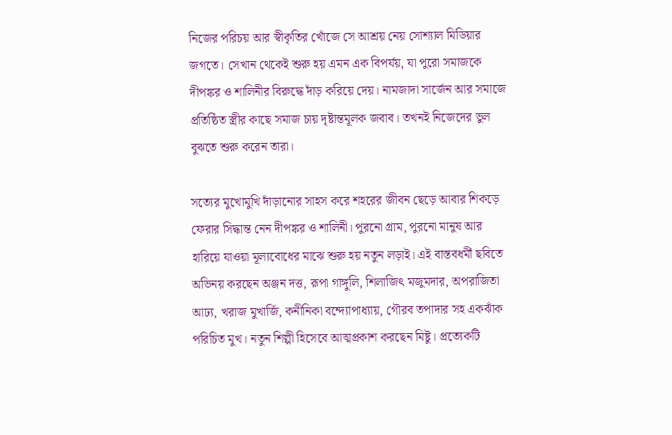নিজের পরিচয় আর স্বীকৃতির খোঁজে সে আশ্রয় নেয় সোশ্যাল মিডিয়ার জগতে। সেখান থেকেই শুরু হয় এমন এক বিপর্যয়, যা পুরো সমাজকে দীপঙ্কর ও শালিনীর বিরুদ্ধে দাঁড় করিয়ে দেয়। নামজাদা সার্জেন আর সমাজে প্রতিষ্ঠিত স্ত্রীর কাছে সমাজ চায় দৃষ্টান্তমূলক জবাব। তখনই নিজেদের ভুল বুঝতে শুরু করেন তারা।

সত্যের মুখোমুখি দাঁড়ানোর সাহস করে শহরের জীবন ছেড়ে আবার শিকড়ে ফেরার সিদ্ধান্ত নেন দীপঙ্কর ও শালিনী। পুরনো গ্রাম, পুরনো মানুষ আর হারিয়ে যাওয়া মূল্যবোধের মাঝে শুরু হয় নতুন লড়াই। এই বাস্তবধর্মী ছবিতে অভিনয় করছেন অঞ্জন দত্ত, রূপা গাঙ্গুলি, শিলাজিৎ মজুমদার, অপরাজিতা আঢ্য, খরাজ মুখার্জি, কনীনিকা বন্দ্যোপাধ্যায়, গৌরব তপাদার সহ একঝাঁক পরিচিত মুখ। নতুন শিল্পী হিসেবে আত্মপ্রকাশ করছেন মিষ্টু। প্রত্যেকটি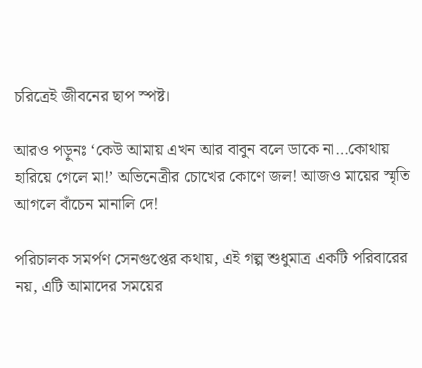চরিত্রেই জীবনের ছাপ স্পষ্ট।

আরও পড়ুনঃ ‘কেউ আমায় এখন আর বাবুন বলে ডাকে না…কোথায় হারিয়ে গেলে মা!’ অভিনেত্রীর চোখের কোণে জল! আজও মায়ের স্মৃতি আগলে বাঁচেন মানালি দে!

পরিচালক সমর্পণ সেনগুপ্তের কথায়, এই গল্প শুধুমাত্র একটি পরিবারের নয়, এটি আমাদের সময়ের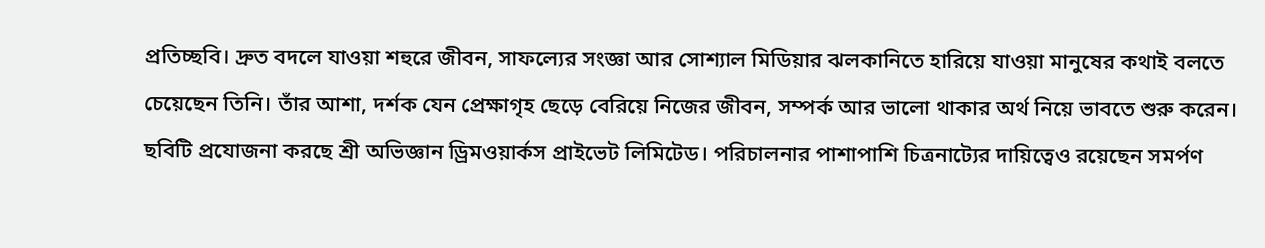প্রতিচ্ছবি। দ্রুত বদলে যাওয়া শহুরে জীবন, সাফল্যের সংজ্ঞা আর সোশ্যাল মিডিয়ার ঝলকানিতে হারিয়ে যাওয়া মানুষের কথাই বলতে চেয়েছেন তিনি। তাঁর আশা, দর্শক যেন প্রেক্ষাগৃহ ছেড়ে বেরিয়ে নিজের জীবন, সম্পর্ক আর ভালো থাকার অর্থ নিয়ে ভাবতে শুরু করেন। ছবিটি প্রযোজনা করছে শ্রী অভিজ্ঞান ড্রিমওয়ার্কস প্রাইভেট লিমিটেড। পরিচালনার পাশাপাশি চিত্রনাট্যের দায়িত্বেও রয়েছেন সমর্পণ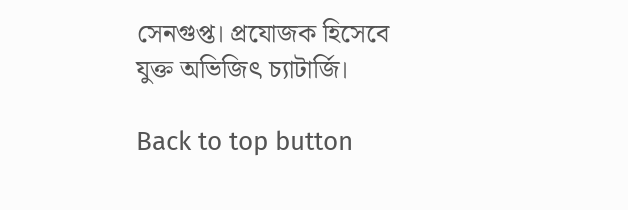সেনগুপ্ত। প্রযোজক হিসেবে যুক্ত অভিজিৎ চ্যাটার্জি।

Back to top button